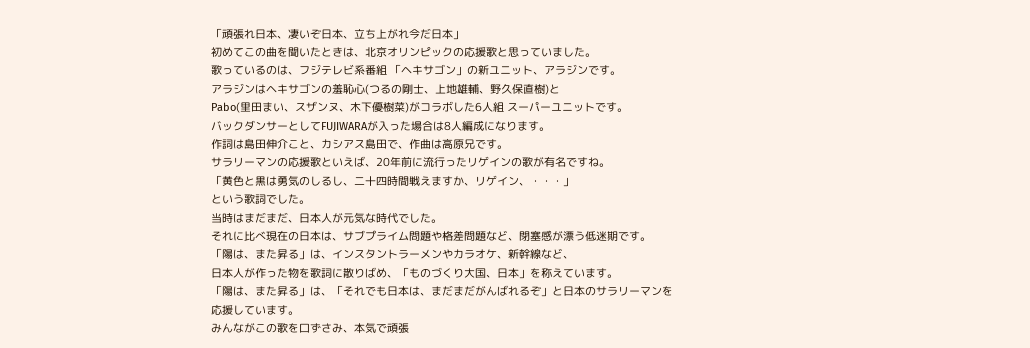「頑張れ日本、凄いぞ日本、立ち上がれ今だ日本」
初めてこの曲を聞いたときは、北京オリンピックの応援歌と思っていました。
歌っているのは、フジテレビ系番組 「ヘキサゴン」の新ユニット、アラジンです。
アラジンはヘキサゴンの羞恥心(つるの剛士、上地雄輔、野久保直樹)と
Pabo(里田まい、スザンヌ、木下優樹菜)がコラボした6人組 スーパーユニットです。
バックダンサーとしてFUJIWARAが入った場合は8人編成になります。
作詞は島田伸介こと、カシアス島田で、作曲は高原兄です。
サラリーマンの応援歌といえば、20年前に流行ったリゲインの歌が有名ですね。
「黄色と黒は勇気のしるし、二十四時間戦えますか、リゲイン、・・・」
という歌詞でした。
当時はまだまだ、日本人が元気な時代でした。
それに比べ現在の日本は、サブプライム問題や格差問題など、閉塞感が漂う低迷期です。
「陽は、また昇る」は、インスタントラーメンやカラオケ、新幹線など、
日本人が作った物を歌詞に散りばめ、「ものづくり大国、日本」を称えています。
「陽は、また昇る」は、「それでも日本は、まだまだがんばれるぞ」と日本のサラリーマンを
応援しています。
みんながこの歌を口ずさみ、本気で頑張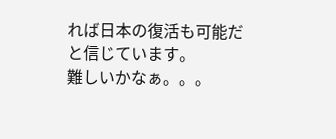れば日本の復活も可能だと信じています。
難しいかなぁ。。。